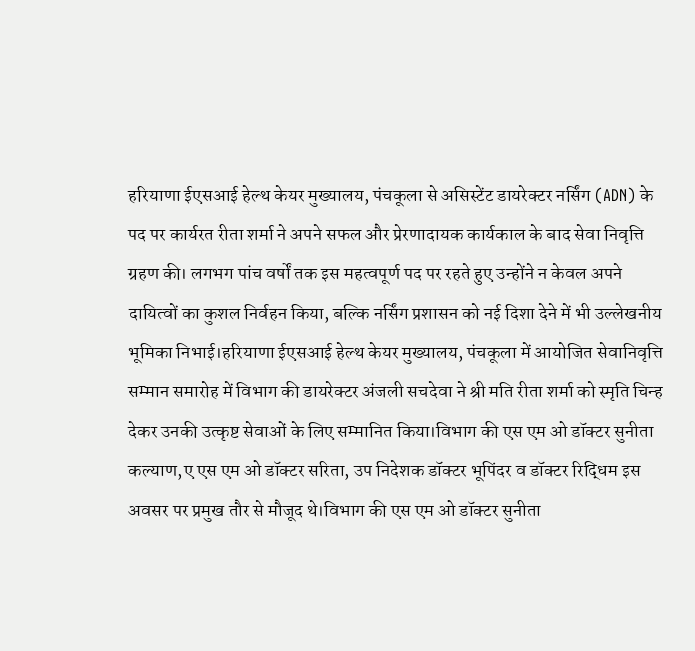हरियाणा ईएसआई हेल्थ केयर मुख्यालय, पंचकूला से असिस्टेंट डायरेक्टर नर्सिंग (ADN) के पद पर कार्यरत रीता शर्मा ने अपने सफल और प्रेरणादायक कार्यकाल के बाद सेवा निवृत्ति ग्रहण की। लगभग पांच वर्षों तक इस महत्वपूर्ण पद पर रहते हुए उन्होंने न केवल अपने दायित्वों का कुशल निर्वहन किया, बल्कि नर्सिंग प्रशासन को नई दिशा देने में भी उल्लेखनीय भूमिका निभाई।हरियाणा ईएसआई हेल्थ केयर मुख्यालय, पंचकूला में आयोजित सेवानिवृत्ति सम्मान समारोह में विभाग की डायरेक्टर अंजली सचदेवा ने श्री मति रीता शर्मा को स्मृति चिन्ह देकर उनकी उत्कृष्ट सेवाओं के लिए सम्मानित किया।विभाग की एस एम ओ डॉक्टर सुनीता कल्याण,ए एस एम ओ डॉक्टर सरिता, उप निदेशक डॉक्टर भूपिंदर व डॉक्टर रिद्धिम इस अवसर पर प्रमुख तौर से मौजूद थे।विभाग की एस एम ओ डॉक्टर सुनीता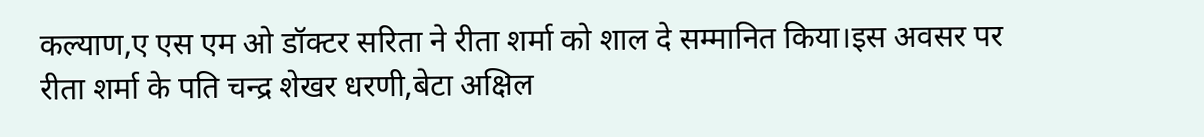कल्याण,ए एस एम ओ डॉक्टर सरिता ने रीता शर्मा को शाल दे सम्मानित किया।इस अवसर पर रीता शर्मा के पति चन्द्र शेखर धरणी,बेटा अक्षिल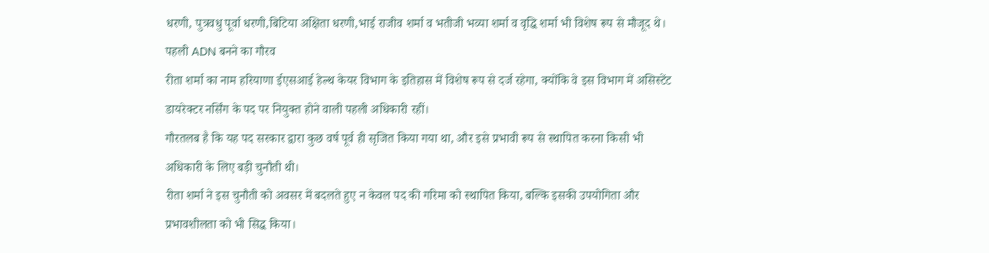धरणी, पुत्रवधु पूर्वा धरणी,बिटिया अक्षिता धरणी,भाई राजीव शर्मा व भतीजी भव्या शर्मा व वृद्धि शर्मा भी विशेष रूप से मौजूद थे।
पहली ADN बनने का गौरव
रीता शर्मा का नाम हरियाणा ईएसआई हेल्थ केयर विभाग के इतिहास में विशेष रूप से दर्ज रहेगा, क्योंकि वे इस विभाग में असिस्टेंट डायरेक्टर नर्सिंग के पद पर नियुक्त होने वाली पहली अधिकारी रहीं।
गौरतलब है कि यह पद सरकार द्वारा कुछ वर्ष पूर्व ही सृजित किया गया था, और इसे प्रभावी रूप से स्थापित करना किसी भी अधिकारी के लिए बड़ी चुनौती थी।
रीता शर्मा ने इस चुनौती को अवसर में बदलते हुए न केवल पद की गरिमा को स्थापित किया, बल्कि इसकी उपयोगिता और प्रभावशीलता को भी सिद्ध किया।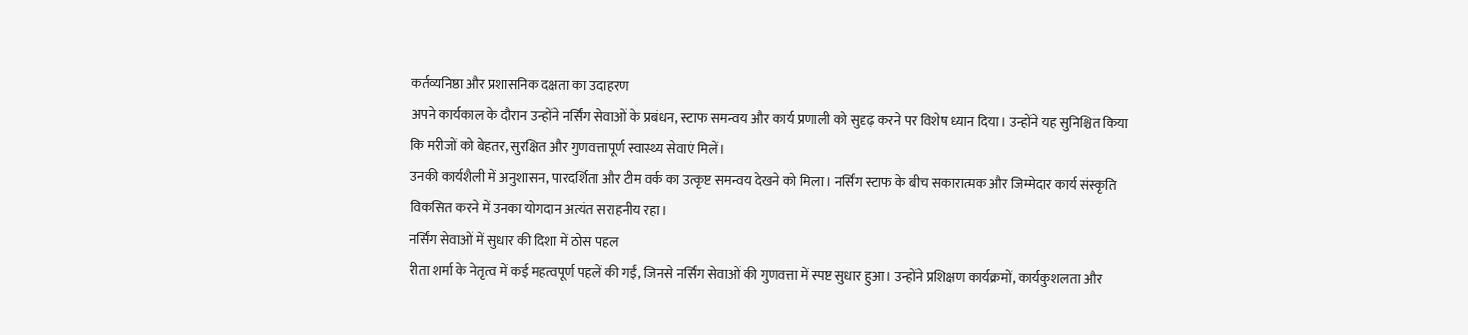कर्तव्यनिष्ठा और प्रशासनिक दक्षता का उदाहरण
अपने कार्यकाल के दौरान उन्होंने नर्सिंग सेवाओं के प्रबंधन, स्टाफ समन्वय और कार्य प्रणाली को सुदृढ़ करने पर विशेष ध्यान दिया। उन्होंने यह सुनिश्चित किया कि मरीजों को बेहतर, सुरक्षित और गुणवत्तापूर्ण स्वास्थ्य सेवाएं मिलें।
उनकी कार्यशैली में अनुशासन, पारदर्शिता और टीम वर्क का उत्कृष्ट समन्वय देखने को मिला। नर्सिंग स्टाफ के बीच सकारात्मक और जिम्मेदार कार्य संस्कृति विकसित करने में उनका योगदान अत्यंत सराहनीय रहा।
नर्सिंग सेवाओं में सुधार की दिशा में ठोस पहल
रीता शर्मा के नेतृत्व में कई महत्वपूर्ण पहलें की गईं, जिनसे नर्सिंग सेवाओं की गुणवत्ता में स्पष्ट सुधार हुआ। उन्होंने प्रशिक्षण कार्यक्रमों, कार्यकुशलता और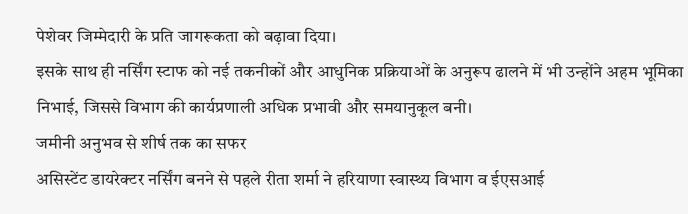पेशेवर जिम्मेदारी के प्रति जागरूकता को बढ़ावा दिया।
इसके साथ ही नर्सिंग स्टाफ को नई तकनीकों और आधुनिक प्रक्रियाओं के अनुरूप ढालने में भी उन्होंने अहम भूमिका निभाई, जिससे विभाग की कार्यप्रणाली अधिक प्रभावी और समयानुकूल बनी।
जमीनी अनुभव से शीर्ष तक का सफर
असिस्टेंट डायरेक्टर नर्सिंग बनने से पहले रीता शर्मा ने हरियाणा स्वास्थ्य विभाग व ईएसआई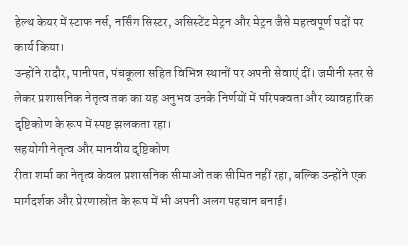हेल्थ केयर में स्टाफ नर्स, नर्सिंग सिस्टर, असिस्टेंट मेट्रन और मेट्रन जैसे महत्वपूर्ण पदों पर कार्य किया।
उन्होंने रादौर, पानीपत, पंचकूला सहित विभिन्न स्थानों पर अपनी सेवाएं दीं। जमीनी स्तर से लेकर प्रशासनिक नेतृत्व तक का यह अनुभव उनके निर्णयों में परिपक्वता और व्यावहारिक दृष्टिकोण के रूप में स्पष्ट झलकता रहा।
सहयोगी नेतृत्व और मानवीय दृष्टिकोण
रीता शर्मा का नेतृत्व केवल प्रशासनिक सीमाओं तक सीमित नहीं रहा, बल्कि उन्होंने एक मार्गदर्शक और प्रेरणास्रोत के रूप में भी अपनी अलग पहचान बनाई।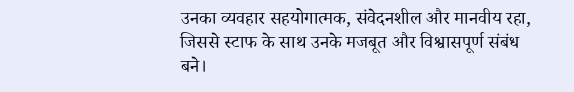उनका व्यवहार सहयोगात्मक, संवेदनशील और मानवीय रहा, जिससे स्टाफ के साथ उनके मजबूत और विश्वासपूर्ण संबंध बने।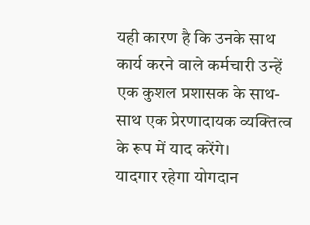यही कारण है कि उनके साथ कार्य करने वाले कर्मचारी उन्हें एक कुशल प्रशासक के साथ-साथ एक प्रेरणादायक व्यक्तित्व के रूप में याद करेंगे।
यादगार रहेगा योगदान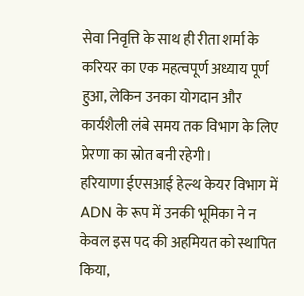सेवा निवृत्ति के साथ ही रीता शर्मा के करियर का एक महत्वपूर्ण अध्याय पूर्ण हुआ, लेकिन उनका योगदान और कार्यशैली लंबे समय तक विभाग के लिए प्रेरणा का स्रोत बनी रहेगी।
हरियाणा ईएसआई हेल्थ केयर विभाग में ADN के रूप में उनकी भूमिका ने न केवल इस पद की अहमियत को स्थापित किया,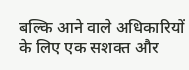बल्कि आने वाले अधिकारियों के लिए एक सशक्त और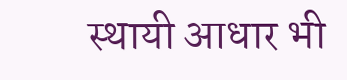स्थायी आधार भी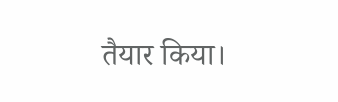तैयार किया।